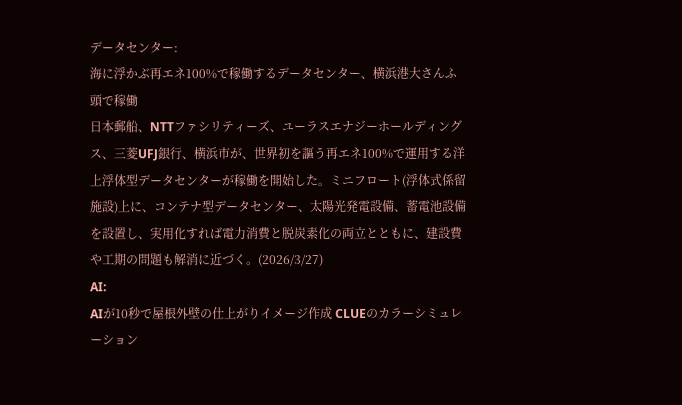データセンター:
海に浮かぶ再エネ100%で稼働するデータセンター、横浜港大さんふ頭で稼働
日本郵船、NTTファシリティーズ、ユーラスエナジーホールディングス、三菱UFJ銀行、横浜市が、世界初を謳う再エネ100%で運用する洋上浮体型データセンターが稼働を開始した。ミニフロート(浮体式係留施設)上に、コンテナ型データセンター、太陽光発電設備、蓄電池設備を設置し、実用化すれば電力消費と脱炭素化の両立とともに、建設費や工期の問題も解消に近づく。(2026/3/27)
AI:
AIが10秒で屋根外壁の仕上がりイメージ作成 CLUEのカラーシミュレーション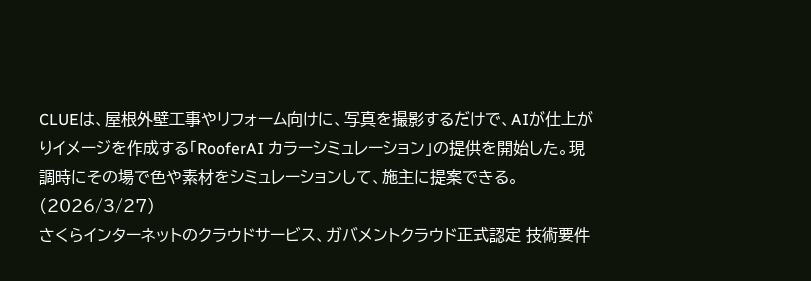CLUEは、屋根外壁工事やリフォーム向けに、写真を撮影するだけで、AIが仕上がりイメージを作成する「RooferAI カラーシミュレーション」の提供を開始した。現調時にその場で色や素材をシミュレーションして、施主に提案できる。(2026/3/27)
さくらインターネットのクラウドサービス、ガバメントクラウド正式認定 技術要件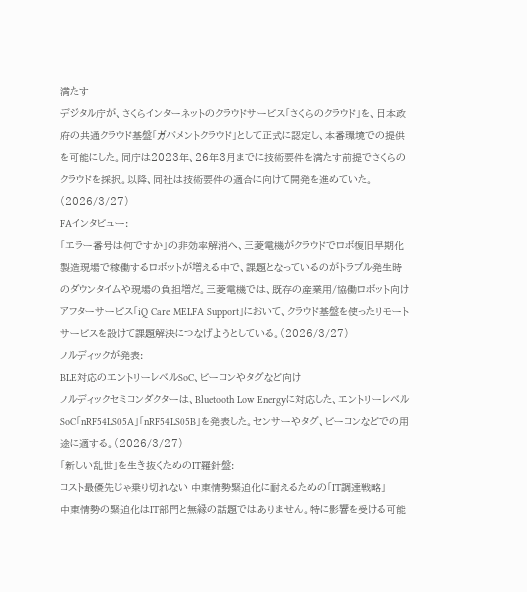満たす
デジタル庁が、さくらインターネットのクラウドサービス「さくらのクラウド」を、日本政府の共通クラウド基盤「ガバメントクラウド」として正式に認定し、本番環境での提供を可能にした。同庁は2023年、26年3月までに技術要件を満たす前提でさくらのクラウドを採択。以降、同社は技術要件の適合に向けて開発を進めていた。(2026/3/27)
FAインタビュー:
「エラー番号は何ですか」の非効率解消へ、三菱電機がクラウドでロボ復旧早期化
製造現場で稼働するロボットが増える中で、課題となっているのがトラブル発生時のダウンタイムや現場の負担増だ。三菱電機では、既存の産業用/協働ロボット向けアフターサービス「iQ Care MELFA Support」において、クラウド基盤を使ったリモートサービスを設けて課題解決につなげようとしている。(2026/3/27)
ノルディックが発表:
BLE対応のエントリーレベルSoC、ビーコンやタグなど向け
ノルディックセミコンダクターは、Bluetooth Low Energyに対応した、エントリーレベルSoC「nRF54LS05A」「nRF54LS05B」を発表した。センサーやタグ、ビーコンなどでの用途に適する。(2026/3/27)
「新しい乱世」を生き抜くためのIT羅針盤:
コスト最優先じゃ乗り切れない 中東情勢緊迫化に耐えるための「IT調達戦略」
中東情勢の緊迫化はIT部門と無縁の話題ではありません。特に影響を受ける可能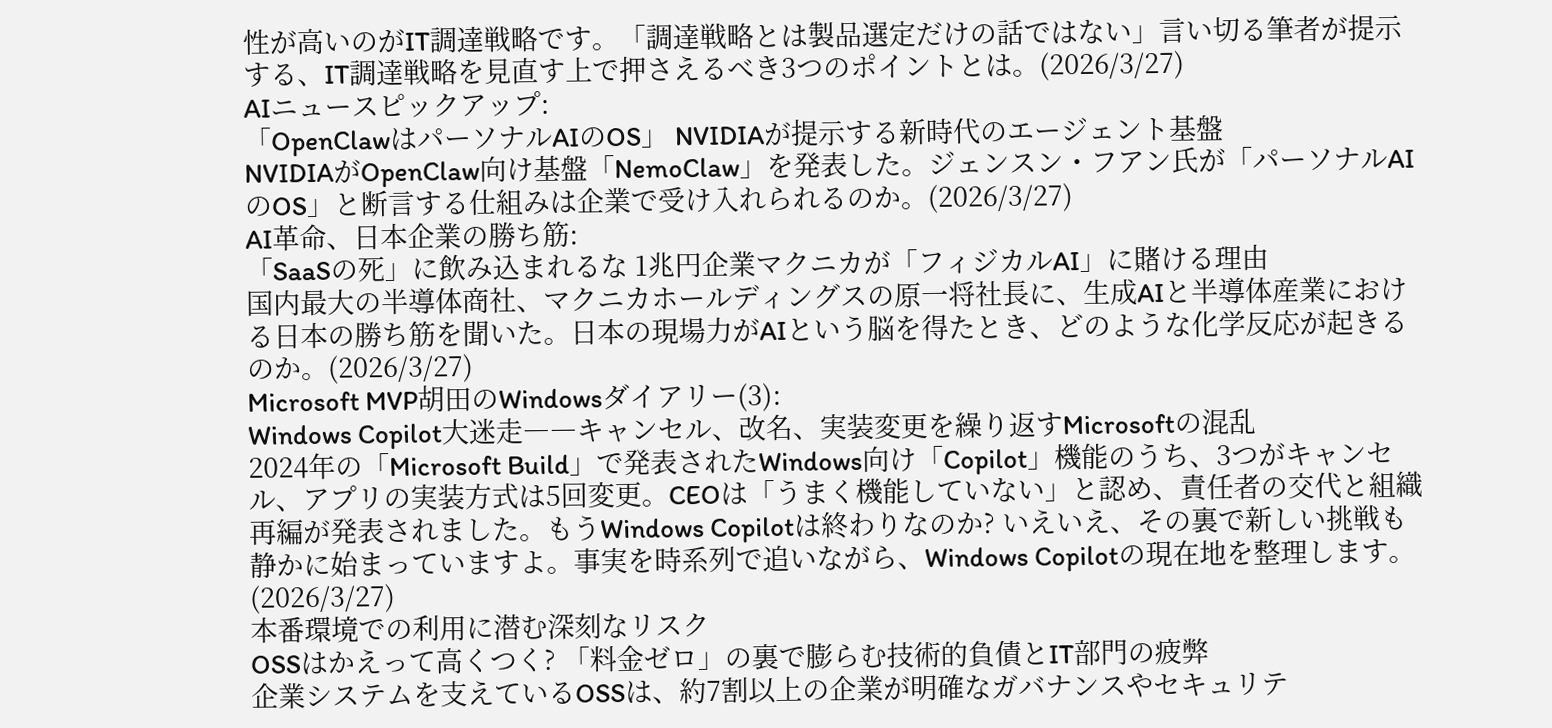性が高いのがIT調達戦略です。「調達戦略とは製品選定だけの話ではない」言い切る筆者が提示する、IT調達戦略を見直す上で押さえるべき3つのポイントとは。(2026/3/27)
AIニュースピックアップ:
「OpenClawはパーソナルAIのOS」 NVIDIAが提示する新時代のエージェント基盤
NVIDIAがOpenClaw向け基盤「NemoClaw」を発表した。ジェンスン・フアン氏が「パーソナルAIのOS」と断言する仕組みは企業で受け入れられるのか。(2026/3/27)
AI革命、日本企業の勝ち筋:
「SaaSの死」に飲み込まれるな 1兆円企業マクニカが「フィジカルAI」に賭ける理由
国内最大の半導体商社、マクニカホールディングスの原一将社長に、生成AIと半導体産業における日本の勝ち筋を聞いた。日本の現場力がAIという脳を得たとき、どのような化学反応が起きるのか。(2026/3/27)
Microsoft MVP胡田のWindowsダイアリー(3):
Windows Copilot大迷走――キャンセル、改名、実装変更を繰り返すMicrosoftの混乱
2024年の「Microsoft Build」で発表されたWindows向け「Copilot」機能のうち、3つがキャンセル、アプリの実装方式は5回変更。CEOは「うまく機能していない」と認め、責任者の交代と組織再編が発表されました。もうWindows Copilotは終わりなのか? いえいえ、その裏で新しい挑戦も静かに始まっていますよ。事実を時系列で追いながら、Windows Copilotの現在地を整理します。(2026/3/27)
本番環境での利用に潜む深刻なリスク
OSSはかえって高くつく? 「料金ゼロ」の裏で膨らむ技術的負債とIT部門の疲弊
企業システムを支えているOSSは、約7割以上の企業が明確なガバナンスやセキュリテ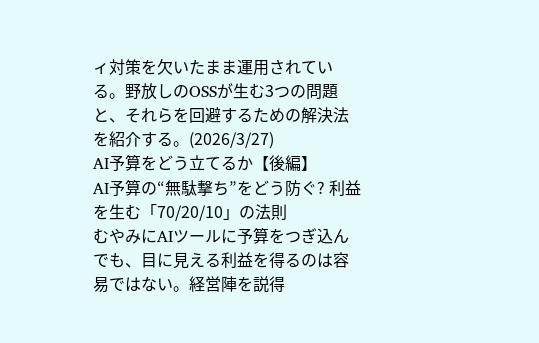ィ対策を欠いたまま運用されている。野放しのOSSが生む3つの問題と、それらを回避するための解決法を紹介する。(2026/3/27)
AI予算をどう立てるか【後編】
AI予算の“無駄撃ち”をどう防ぐ? 利益を生む「70/20/10」の法則
むやみにAIツールに予算をつぎ込んでも、目に見える利益を得るのは容易ではない。経営陣を説得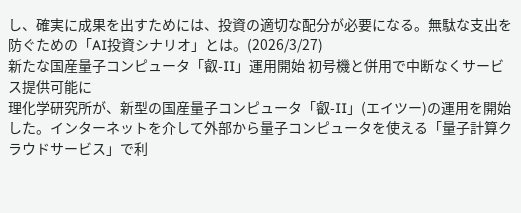し、確実に成果を出すためには、投資の適切な配分が必要になる。無駄な支出を防ぐための「AI投資シナリオ」とは。(2026/3/27)
新たな国産量子コンピュータ「叡-II」運用開始 初号機と併用で中断なくサービス提供可能に
理化学研究所が、新型の国産量子コンピュータ「叡-II」(エイツー)の運用を開始した。インターネットを介して外部から量子コンピュータを使える「量子計算クラウドサービス」で利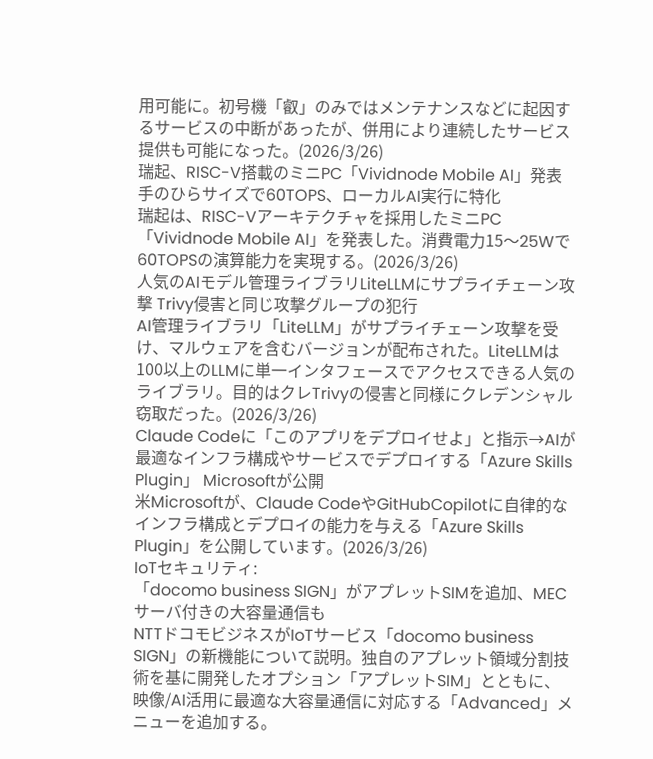用可能に。初号機「叡」のみではメンテナンスなどに起因するサービスの中断があったが、併用により連続したサービス提供も可能になった。(2026/3/26)
瑞起、RISC-V搭載のミニPC「Vividnode Mobile AI」発表 手のひらサイズで60TOPS、ローカルAI実行に特化
瑞起は、RISC-Vアーキテクチャを採用したミニPC「Vividnode Mobile AI」を発表した。消費電力15〜25Wで60TOPSの演算能力を実現する。(2026/3/26)
人気のAIモデル管理ライブラリLiteLLMにサプライチェーン攻撃 Trivy侵害と同じ攻撃グループの犯行
AI管理ライブラリ「LiteLLM」がサプライチェーン攻撃を受け、マルウェアを含むバージョンが配布された。LiteLLMは100以上のLLMに単一インタフェースでアクセスできる人気のライブラリ。目的はクレTrivyの侵害と同様にクレデンシャル窃取だった。(2026/3/26)
Claude Codeに「このアプリをデプロイせよ」と指示→AIが最適なインフラ構成やサービスでデプロイする「Azure Skills Plugin」 Microsoftが公開
米Microsoftが、Claude CodeやGitHubCopilotに自律的なインフラ構成とデプロイの能力を与える「Azure Skills Plugin」を公開しています。(2026/3/26)
IoTセキュリティ:
「docomo business SIGN」がアプレットSIMを追加、MECサーバ付きの大容量通信も
NTTドコモビジネスがIoTサービス「docomo business SIGN」の新機能について説明。独自のアプレット領域分割技術を基に開発したオプション「アプレットSIM」とともに、映像/AI活用に最適な大容量通信に対応する「Advanced」メニューを追加する。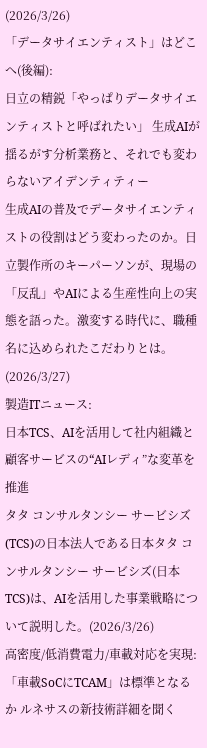(2026/3/26)
「データサイエンティスト」はどこへ(後編):
日立の精鋭「やっぱりデータサイエンティストと呼ばれたい」 生成AIが揺るがす分析業務と、それでも変わらないアイデンティティー
生成AIの普及でデータサイエンティストの役割はどう変わったのか。日立製作所のキーパーソンが、現場の「反乱」やAIによる生産性向上の実態を語った。激変する時代に、職種名に込められたこだわりとは。(2026/3/27)
製造ITニュース:
日本TCS、AIを活用して社内組織と顧客サービスの“AIレディ”な変革を推進
タタ コンサルタンシー サービシズ(TCS)の日本法人である日本タタ コンサルタンシー サービシズ(日本TCS)は、AIを活用した事業戦略について説明した。(2026/3/26)
高密度/低消費電力/車載対応を実現:
「車載SoCにTCAM」は標準となるか ルネサスの新技術詳細を聞く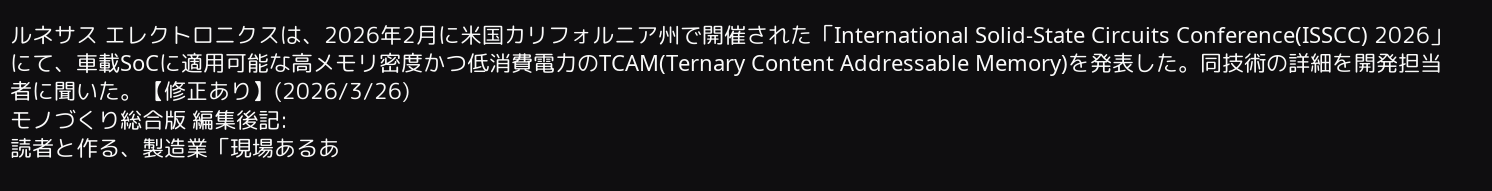ルネサス エレクトロニクスは、2026年2月に米国カリフォルニア州で開催された「International Solid-State Circuits Conference(ISSCC) 2026」にて、車載SoCに適用可能な高メモリ密度かつ低消費電力のTCAM(Ternary Content Addressable Memory)を発表した。同技術の詳細を開発担当者に聞いた。【修正あり】(2026/3/26)
モノづくり総合版 編集後記:
読者と作る、製造業「現場あるあ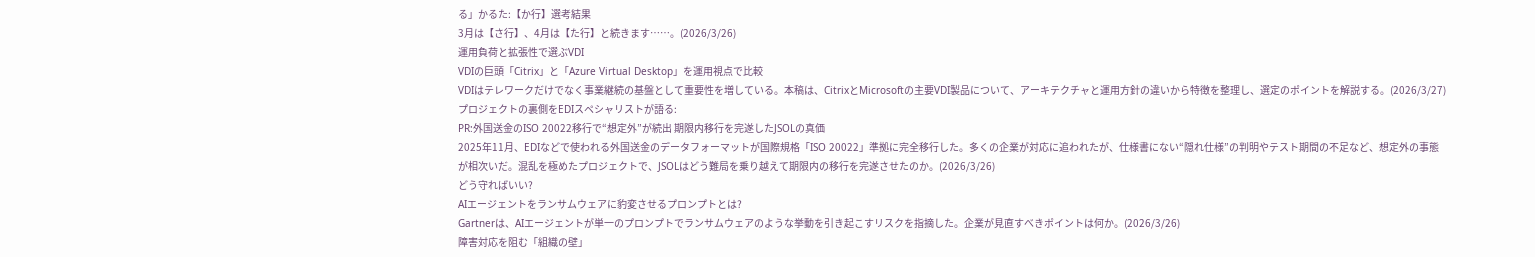る」かるた:【か行】選考結果
3月は【さ行】、4月は【た行】と続きます……。(2026/3/26)
運用負荷と拡張性で選ぶVDI
VDIの巨頭「Citrix」と「Azure Virtual Desktop」を運用視点で比較
VDIはテレワークだけでなく事業継続の基盤として重要性を増している。本稿は、CitrixとMicrosoftの主要VDI製品について、アーキテクチャと運用方針の違いから特徴を整理し、選定のポイントを解説する。(2026/3/27)
プロジェクトの裏側をEDIスペシャリストが語る:
PR:外国送金のISO 20022移行で“想定外”が続出 期限内移行を完遂したJSOLの真価
2025年11月、EDIなどで使われる外国送金のデータフォーマットが国際規格「ISO 20022」準拠に完全移行した。多くの企業が対応に追われたが、仕様書にない“隠れ仕様”の判明やテスト期間の不足など、想定外の事態が相次いだ。混乱を極めたプロジェクトで、JSOLはどう難局を乗り越えて期限内の移行を完遂させたのか。(2026/3/26)
どう守ればいい?
AIエージェントをランサムウェアに豹変させるプロンプトとは?
Gartnerは、AIエージェントが単一のプロンプトでランサムウェアのような挙動を引き起こすリスクを指摘した。企業が見直すべきポイントは何か。(2026/3/26)
障害対応を阻む「組織の壁」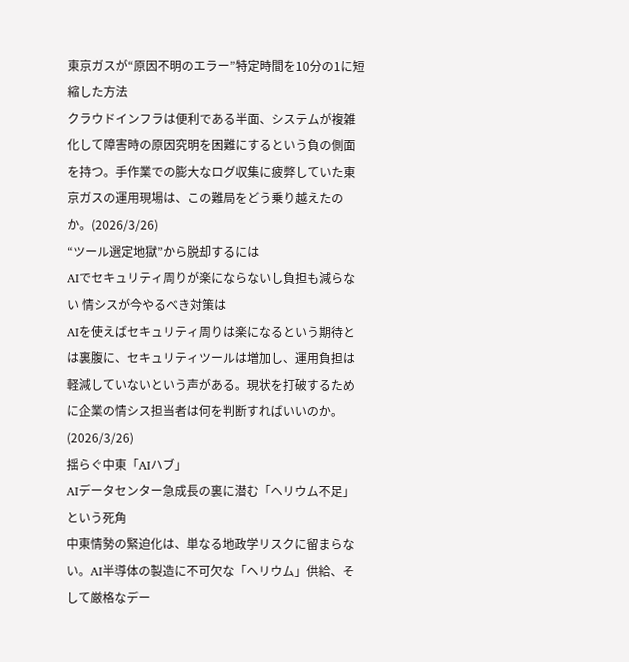東京ガスが“原因不明のエラー”特定時間を10分の1に短縮した方法
クラウドインフラは便利である半面、システムが複雑化して障害時の原因究明を困難にするという負の側面を持つ。手作業での膨大なログ収集に疲弊していた東京ガスの運用現場は、この難局をどう乗り越えたのか。(2026/3/26)
“ツール選定地獄”から脱却するには
AIでセキュリティ周りが楽にならないし負担も減らない 情シスが今やるべき対策は
AIを使えばセキュリティ周りは楽になるという期待とは裏腹に、セキュリティツールは増加し、運用負担は軽減していないという声がある。現状を打破するために企業の情シス担当者は何を判断すればいいのか。(2026/3/26)
揺らぐ中東「AIハブ」
AIデータセンター急成長の裏に潜む「ヘリウム不足」という死角
中東情勢の緊迫化は、単なる地政学リスクに留まらない。AI半導体の製造に不可欠な「ヘリウム」供給、そして厳格なデー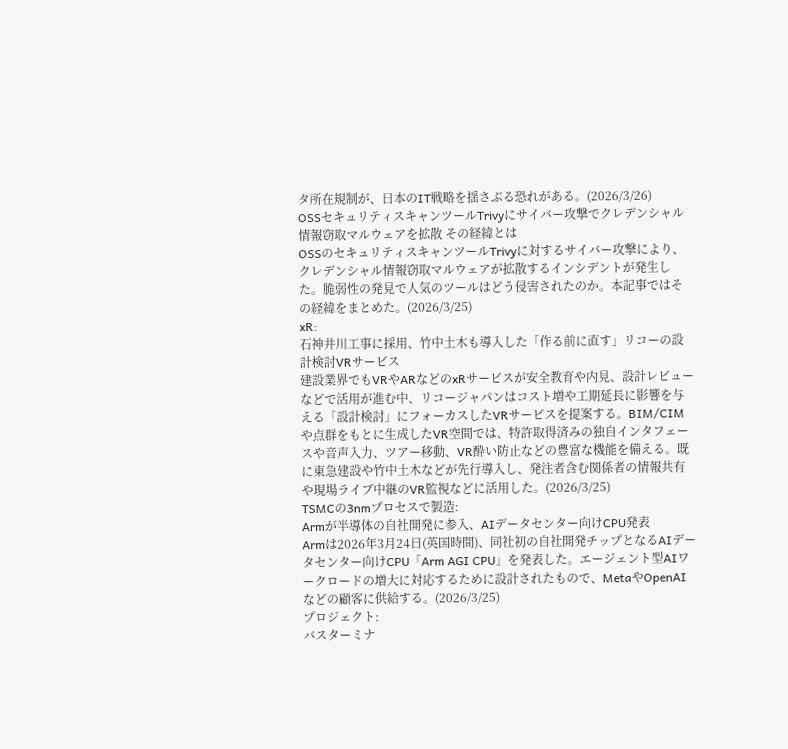タ所在規制が、日本のIT戦略を揺さぶる恐れがある。(2026/3/26)
OSSセキュリティスキャンツールTrivyにサイバー攻撃でクレデンシャル情報窃取マルウェアを拡散 その経緯とは
OSSのセキュリティスキャンツールTrivyに対するサイバー攻撃により、クレデンシャル情報窃取マルウェアが拡散するインシデントが発生した。脆弱性の発見で人気のツールはどう侵害されたのか。本記事ではその経緯をまとめた。(2026/3/25)
xR:
石神井川工事に採用、竹中土木も導入した「作る前に直す」リコーの設計検討VRサービス
建設業界でもVRやARなどのxRサービスが安全教育や内見、設計レビューなどで活用が進む中、リコージャパンはコスト増や工期延長に影響を与える「設計検討」にフォーカスしたVRサービスを提案する。BIM/CIMや点群をもとに生成したVR空間では、特許取得済みの独自インタフェースや音声入力、ツアー移動、VR酔い防止などの豊富な機能を備える。既に東急建設や竹中土木などが先行導入し、発注者含む関係者の情報共有や現場ライブ中継のVR監視などに活用した。(2026/3/25)
TSMCの3nmプロセスで製造:
Armが半導体の自社開発に参入、AIデータセンター向けCPU発表
Armは2026年3月24日(英国時間)、同社初の自社開発チップとなるAIデータセンター向けCPU「Arm AGI CPU」を発表した。エージェント型AIワークロードの増大に対応するために設計されたもので、MetaやOpenAIなどの顧客に供給する。(2026/3/25)
プロジェクト:
バスターミナ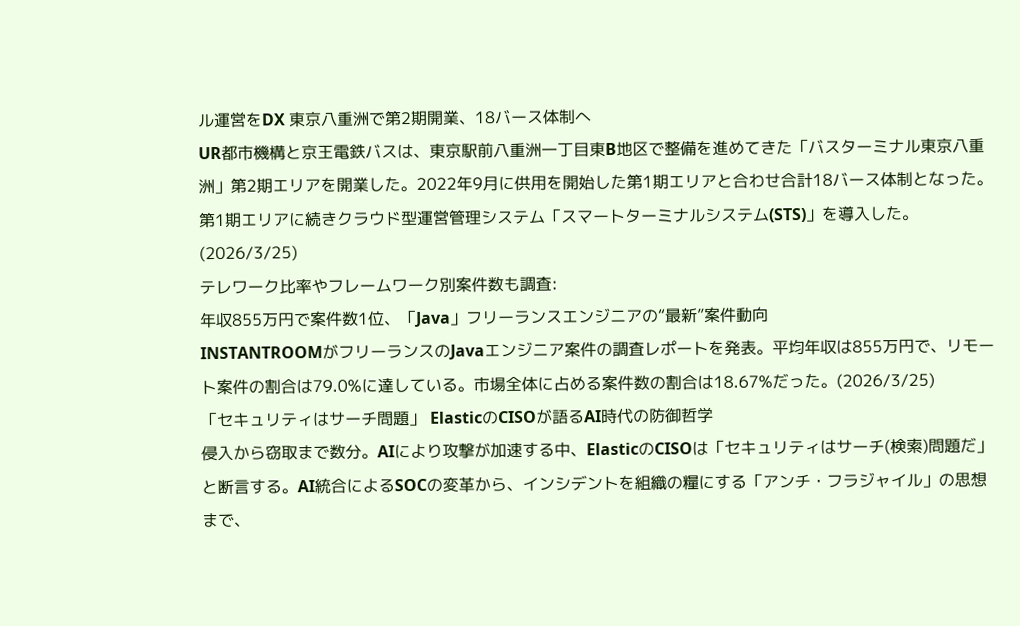ル運営をDX 東京八重洲で第2期開業、18バース体制へ
UR都市機構と京王電鉄バスは、東京駅前八重洲一丁目東B地区で整備を進めてきた「バスターミナル東京八重洲」第2期エリアを開業した。2022年9月に供用を開始した第1期エリアと合わせ合計18バース体制となった。第1期エリアに続きクラウド型運営管理システム「スマートターミナルシステム(STS)」を導入した。(2026/3/25)
テレワーク比率やフレームワーク別案件数も調査:
年収855万円で案件数1位、「Java」フリーランスエンジニアの“最新”案件動向
INSTANTROOMがフリーランスのJavaエンジニア案件の調査レポートを発表。平均年収は855万円で、リモート案件の割合は79.0%に達している。市場全体に占める案件数の割合は18.67%だった。(2026/3/25)
「セキュリティはサーチ問題」 ElasticのCISOが語るAI時代の防御哲学
侵入から窃取まで数分。AIにより攻撃が加速する中、ElasticのCISOは「セキュリティはサーチ(検索)問題だ」と断言する。AI統合によるSOCの変革から、インシデントを組織の糧にする「アンチ・フラジャイル」の思想まで、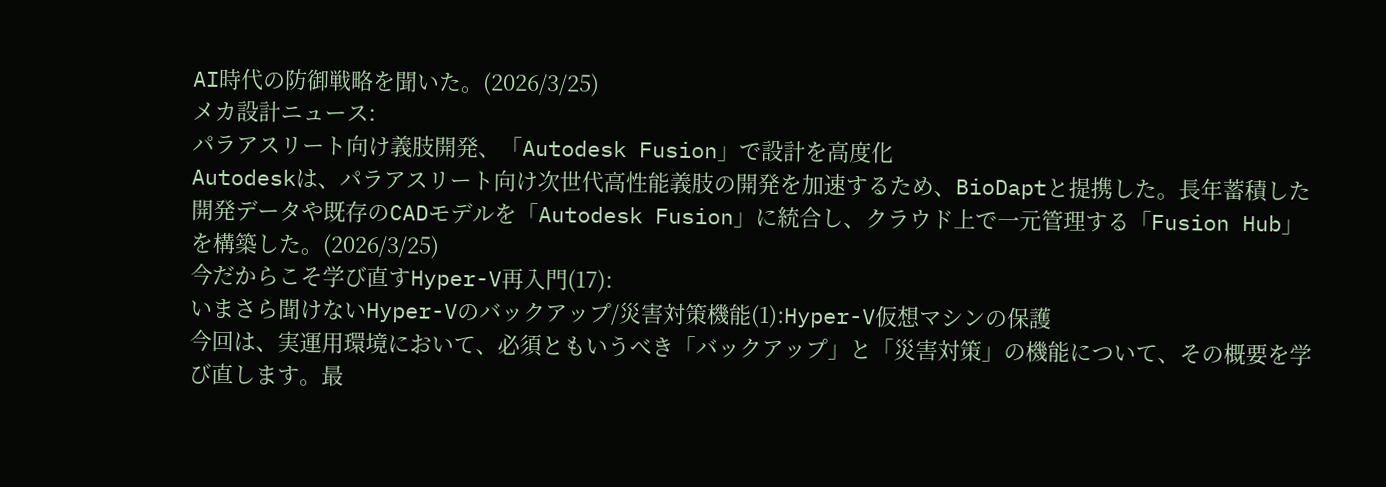AI時代の防御戦略を聞いた。(2026/3/25)
メカ設計ニュース:
パラアスリート向け義肢開発、「Autodesk Fusion」で設計を高度化
Autodeskは、パラアスリート向け次世代高性能義肢の開発を加速するため、BioDaptと提携した。長年蓄積した開発データや既存のCADモデルを「Autodesk Fusion」に統合し、クラウド上で一元管理する「Fusion Hub」を構築した。(2026/3/25)
今だからこそ学び直すHyper-V再入門(17):
いまさら聞けないHyper-Vのバックアップ/災害対策機能(1):Hyper-V仮想マシンの保護
今回は、実運用環境において、必須ともいうべき「バックアップ」と「災害対策」の機能について、その概要を学び直します。最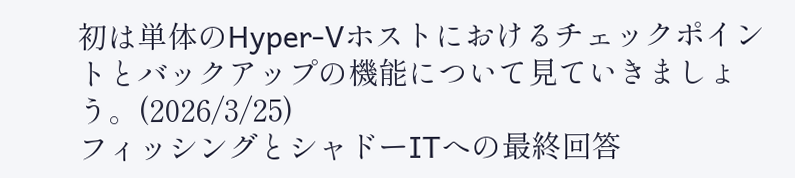初は単体のHyper-Vホストにおけるチェックポイントとバックアップの機能について見ていきましょう。(2026/3/25)
フィッシングとシャドーITへの最終回答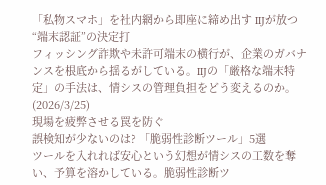「私物スマホ」を社内網から即座に締め出す IIJが放つ“端末認証”の決定打
フィッシング詐欺や未許可端末の横行が、企業のガバナンスを根底から揺るがしている。IIJの「厳格な端末特定」の手法は、情シスの管理負担をどう変えるのか。(2026/3/25)
現場を疲弊させる罠を防ぐ
誤検知が少ないのは? 「脆弱性診断ツール」5選
ツールを入れれば安心という幻想が情シスの工数を奪い、予算を溶かしている。脆弱性診断ツ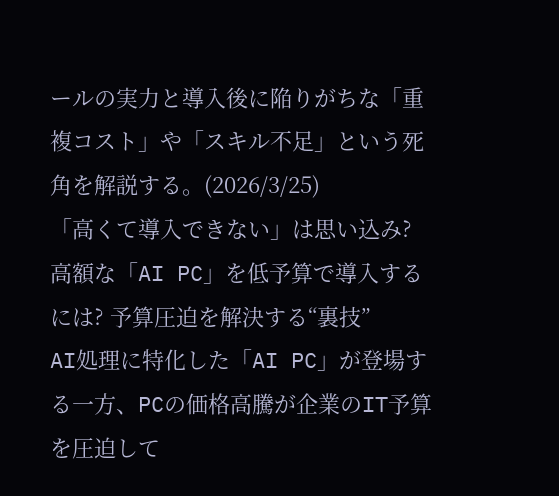ールの実力と導入後に陥りがちな「重複コスト」や「スキル不足」という死角を解説する。(2026/3/25)
「高くて導入できない」は思い込み?
高額な「AI PC」を低予算で導入するには? 予算圧迫を解決する“裏技”
AI処理に特化した「AI PC」が登場する一方、PCの価格高騰が企業のIT予算を圧迫して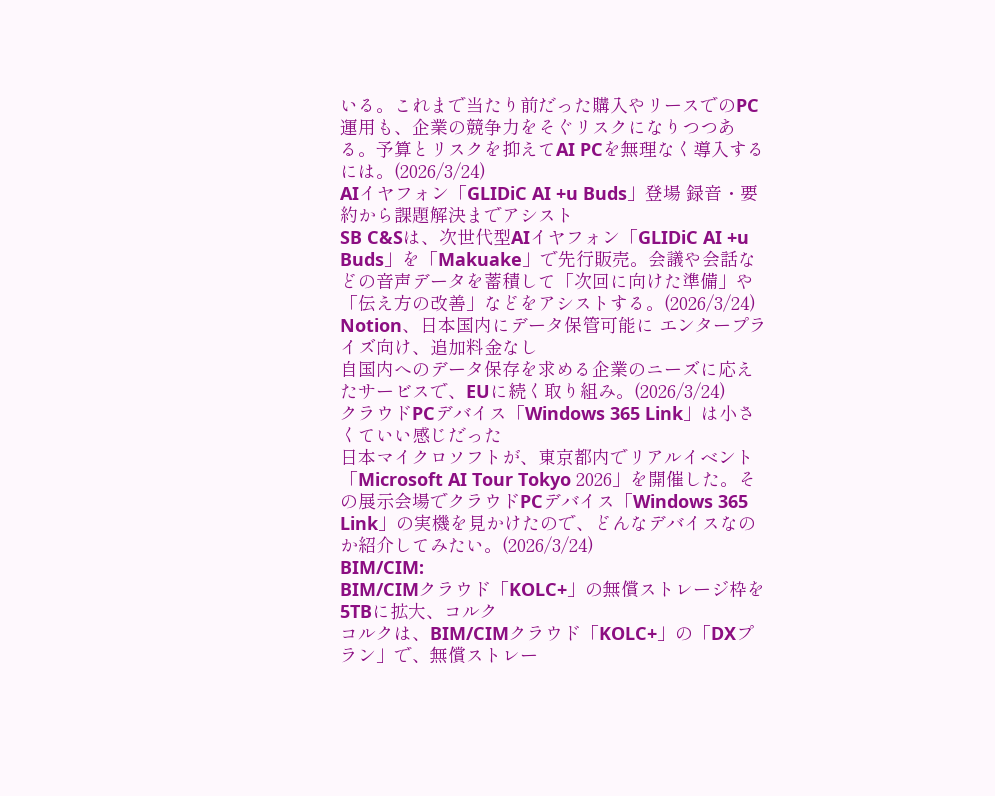いる。これまで当たり前だった購入やリースでのPC運用も、企業の競争力をそぐリスクになりつつある。予算とリスクを抑えてAI PCを無理なく導入するには。(2026/3/24)
AIイヤフォン「GLIDiC AI +u Buds」登場 録音・要約から課題解決までアシスト
SB C&Sは、次世代型AIイヤフォン「GLIDiC AI +u Buds」を「Makuake」で先行販売。会議や会話などの音声データを蓄積して「次回に向けた準備」や「伝え方の改善」などをアシストする。(2026/3/24)
Notion、日本国内にデータ保管可能に エンタープライズ向け、追加料金なし
自国内へのデータ保存を求める企業のニーズに応えたサービスで、EUに続く取り組み。(2026/3/24)
クラウドPCデバイス「Windows 365 Link」は小さくていい感じだった
日本マイクロソフトが、東京都内でリアルイベント「Microsoft AI Tour Tokyo 2026」を開催した。その展示会場でクラウドPCデバイス「Windows 365 Link」の実機を見かけたので、どんなデバイスなのか紹介してみたい。(2026/3/24)
BIM/CIM:
BIM/CIMクラウド「KOLC+」の無償ストレージ枠を5TBに拡大、コルク
コルクは、BIM/CIMクラウド「KOLC+」の「DXプラン」で、無償ストレー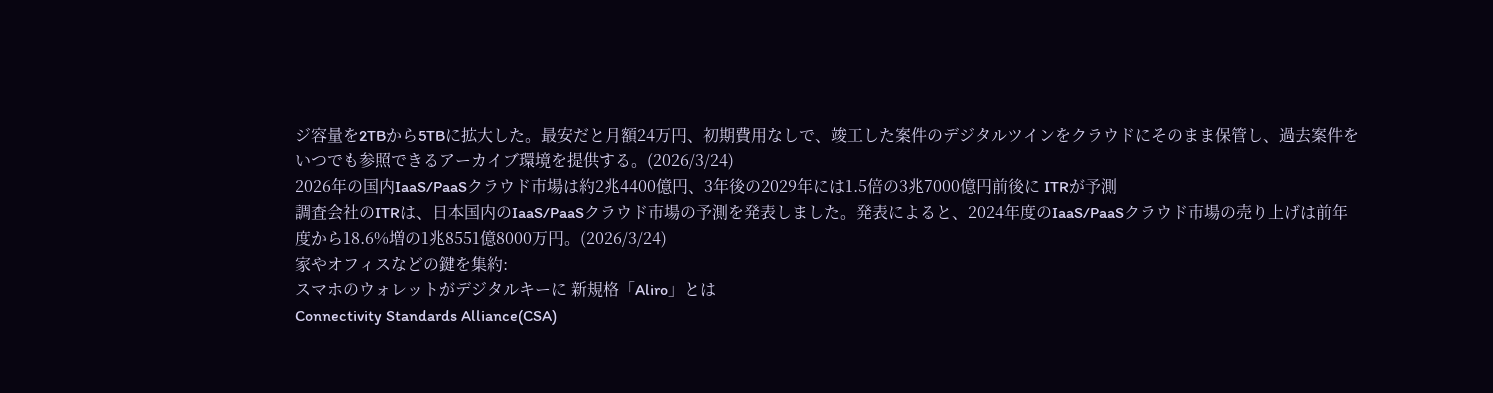ジ容量を2TBから5TBに拡大した。最安だと月額24万円、初期費用なしで、竣工した案件のデジタルツインをクラウドにそのまま保管し、過去案件をいつでも参照できるアーカイブ環境を提供する。(2026/3/24)
2026年の国内IaaS/PaaSクラウド市場は約2兆4400億円、3年後の2029年には1.5倍の3兆7000億円前後に ITRが予測
調査会社のITRは、日本国内のIaaS/PaaSクラウド市場の予測を発表しました。発表によると、2024年度のIaaS/PaaSクラウド市場の売り上げは前年度から18.6%増の1兆8551億8000万円。(2026/3/24)
家やオフィスなどの鍵を集約:
スマホのウォレットがデジタルキーに 新規格「Aliro」とは
Connectivity Standards Alliance(CSA)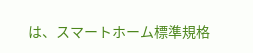は、スマートホーム標準規格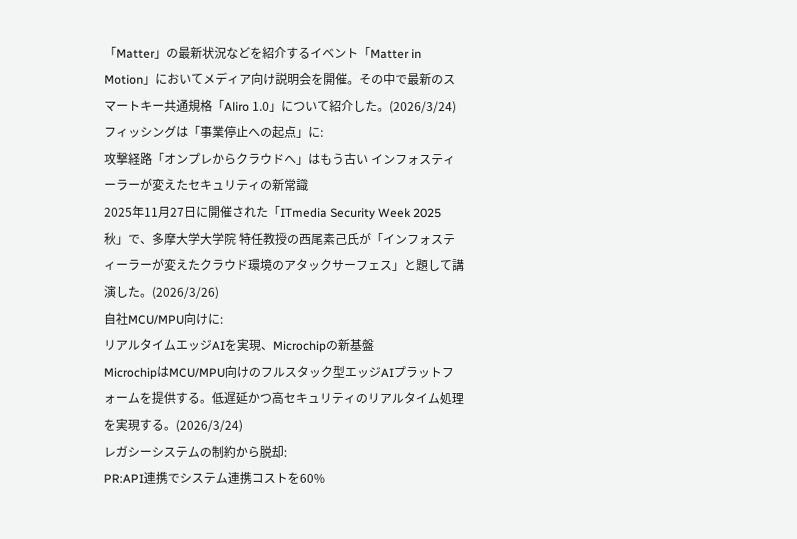「Matter」の最新状況などを紹介するイベント「Matter in Motion」においてメディア向け説明会を開催。その中で最新のスマートキー共通規格「Aliro 1.0」について紹介した。(2026/3/24)
フィッシングは「事業停止への起点」に:
攻撃経路「オンプレからクラウドへ」はもう古い インフォスティーラーが変えたセキュリティの新常識
2025年11月27日に開催された「ITmedia Security Week 2025 秋」で、多摩大学大学院 特任教授の西尾素己氏が「インフォスティーラーが変えたクラウド環境のアタックサーフェス」と題して講演した。(2026/3/26)
自社MCU/MPU向けに:
リアルタイムエッジAIを実現、Microchipの新基盤
MicrochipはMCU/MPU向けのフルスタック型エッジAIプラットフォームを提供する。低遅延かつ高セキュリティのリアルタイム処理を実現する。(2026/3/24)
レガシーシステムの制約から脱却:
PR:API連携でシステム連携コストを60%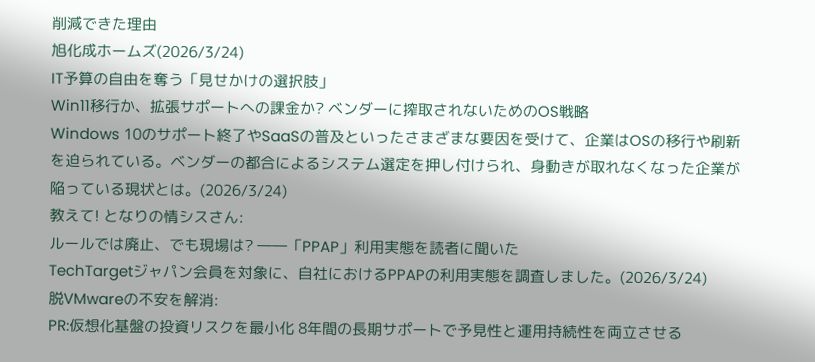削減できた理由
旭化成ホームズ(2026/3/24)
IT予算の自由を奪う「見せかけの選択肢」
Win11移行か、拡張サポートへの課金か? ベンダーに搾取されないためのOS戦略
Windows 10のサポート終了やSaaSの普及といったさまざまな要因を受けて、企業はOSの移行や刷新を迫られている。ベンダーの都合によるシステム選定を押し付けられ、身動きが取れなくなった企業が陥っている現状とは。(2026/3/24)
教えて! となりの情シスさん:
ルールでは廃止、でも現場は? ――「PPAP」利用実態を読者に聞いた
TechTargetジャパン会員を対象に、自社におけるPPAPの利用実態を調査しました。(2026/3/24)
脱VMwareの不安を解消:
PR:仮想化基盤の投資リスクを最小化 8年間の長期サポートで予見性と運用持続性を両立させる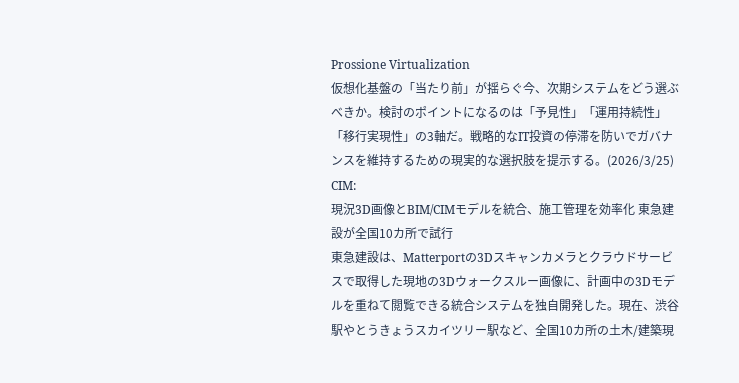Prossione Virtualization
仮想化基盤の「当たり前」が揺らぐ今、次期システムをどう選ぶべきか。検討のポイントになるのは「予見性」「運用持続性」「移行実現性」の3軸だ。戦略的なIT投資の停滞を防いでガバナンスを維持するための現実的な選択肢を提示する。(2026/3/25)
CIM:
現況3D画像とBIM/CIMモデルを統合、施工管理を効率化 東急建設が全国10カ所で試行
東急建設は、Matterportの3Dスキャンカメラとクラウドサービスで取得した現地の3Dウォークスルー画像に、計画中の3Dモデルを重ねて閲覧できる統合システムを独自開発した。現在、渋谷駅やとうきょうスカイツリー駅など、全国10カ所の土木/建築現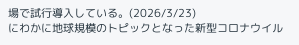場で試行導入している。(2026/3/23)
にわかに地球規模のトピックとなった新型コロナウイル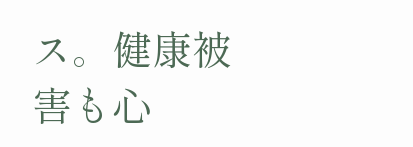ス。健康被害も心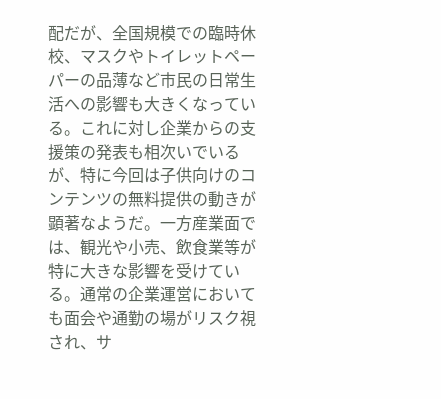配だが、全国規模での臨時休校、マスクやトイレットペーパーの品薄など市民の日常生活への影響も大きくなっている。これに対し企業からの支援策の発表も相次いでいるが、特に今回は子供向けのコンテンツの無料提供の動きが顕著なようだ。一方産業面では、観光や小売、飲食業等が特に大きな影響を受けている。通常の企業運営においても面会や通勤の場がリスク視され、サ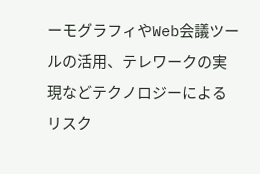ーモグラフィやWeb会議ツールの活用、テレワークの実現などテクノロジーによるリスク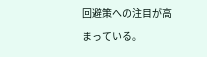回避策への注目が高まっている。